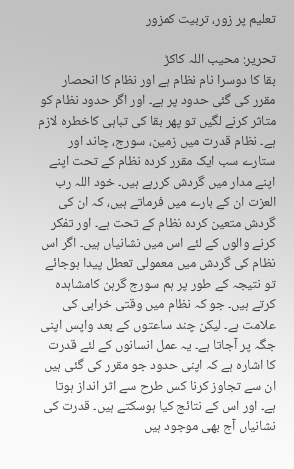تعلیم پر زور، تربیت کمزور

تحریر: محیب اللہ کاکڑ
بقا کا دوسرا نام نظام ہے اور نظام کا انحصار مقرر کی گئی حدود پر ہے۔ اور اگر حدود نظام کو متاثر کرنے لگیں تو پھر بقا کی تباہی کاخطرہ لازم ہے۔ نظام قدرت میں زمین، سورج، چاند اور ستارے سب ایک مقرر کردہ نظام کے تحت اپنے اپنے مدار میں گردش کررہے ہیں۔ خود اللہ رب العزت ان کے بارے میں فرماتے ہیں، کہ ان کی گردش متعین کردہ نظام کے تحت ہے۔ اور تفکر کرنے والوں کے لئے اس میں نشانیاں ہیں۔ اگر اس نظام کی گردش میں معمولی تعطل پیدا ہوجائے تو نتیجہ کے طور پر ہم سورج گرہن کامشاہدہ کرتے ہیں۔ جو کہ نظام میں وقتی خرابی کی علامت ہے۔ لیکن چند ساعتوں کے بعد واپس اپنی جگہ پر آجاتا ہے۔ یہ عمل انسانوں کے لئے قدرت کا اشارہ ہے کہ اپنی حدود جو مقرر کی گئی ہیں ان سے تجاوز کرنا کس طرح سے اثر انداز ہوتا ہے۔ اور اس کے نتائج کیا ہوسکتے ہیں۔ قدرت کی نشانیاں آج بھی موجود ہیں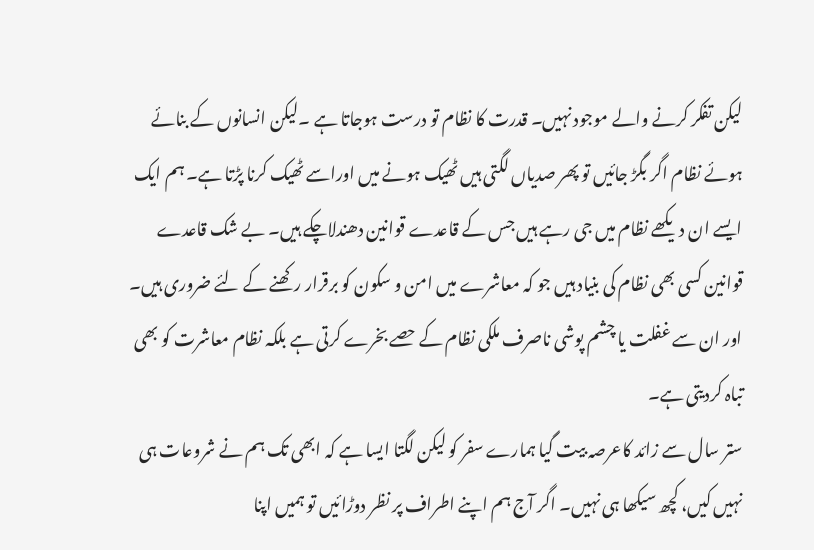لیکن تفکر کرنے والے موجود نہیں۔ قدرت کا نظام تو درست ہوجاتا ہے ۔لیکن انسانوں کے بنائے ہوئے نظام اگر بگڑ جائیں تو پھر صدیاں لگتی ہیں ٹھیک ہونے میں اوراسے ٹھیک کرنا پڑتا ہے۔ ہم ایک ایسے ان دیکھے نظام میں جی رہے ہیں جس کے قاعدے قوانین دھندلاچکے ہیں۔ بے شک قاعدے قوانین کسی بھی نظام کی بنیاد ہیں جو کہ معاشرے میں امن و سکون کو برقرار رکھنے کے لئے ضروری ہیں۔ اور ان سے غفلت یا چشم پوشی ناصرف ملکی نظام کے حصے بخرے کرتی ہے بلکہ نظام معاشرت کو بھی تباہ کردیتی ہے۔
ستر سال سے زائد کاعرصہ بیت گیا ہمارے سفر کو لیکن لگتا ایسا ہے کہ ابھی تک ہم نے شروعات ہی نہیں کیں، کچھ سیکھا ہی نہیں۔ اگر آج ہم اپنے اطراف پر نظر دوڑائیں تو ہمیں اپنا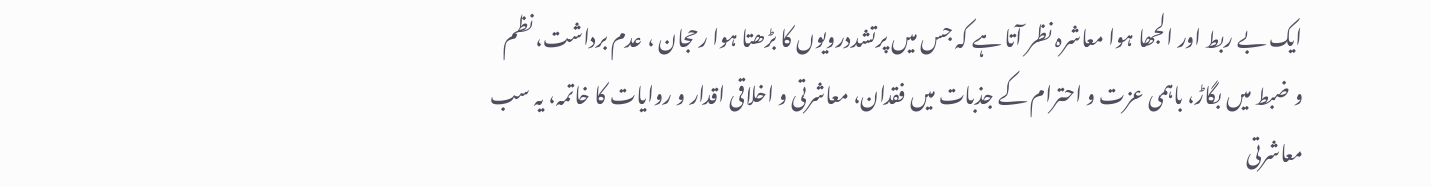ایک بے ربط اور الجھا ہوا معاشرہ نظر آتا ہے کہ جس میں پرتشددرویوں کا بڑھتا ہوا رحجان ، عدم برداشت، نظم و ضبط میں بگاڑ، باہمی عزت و احترام کے جذبات میں فقدان، معاشرتی و اخلاقی اقدار و روایات کا خاتمہ، یہ سب معاشرتی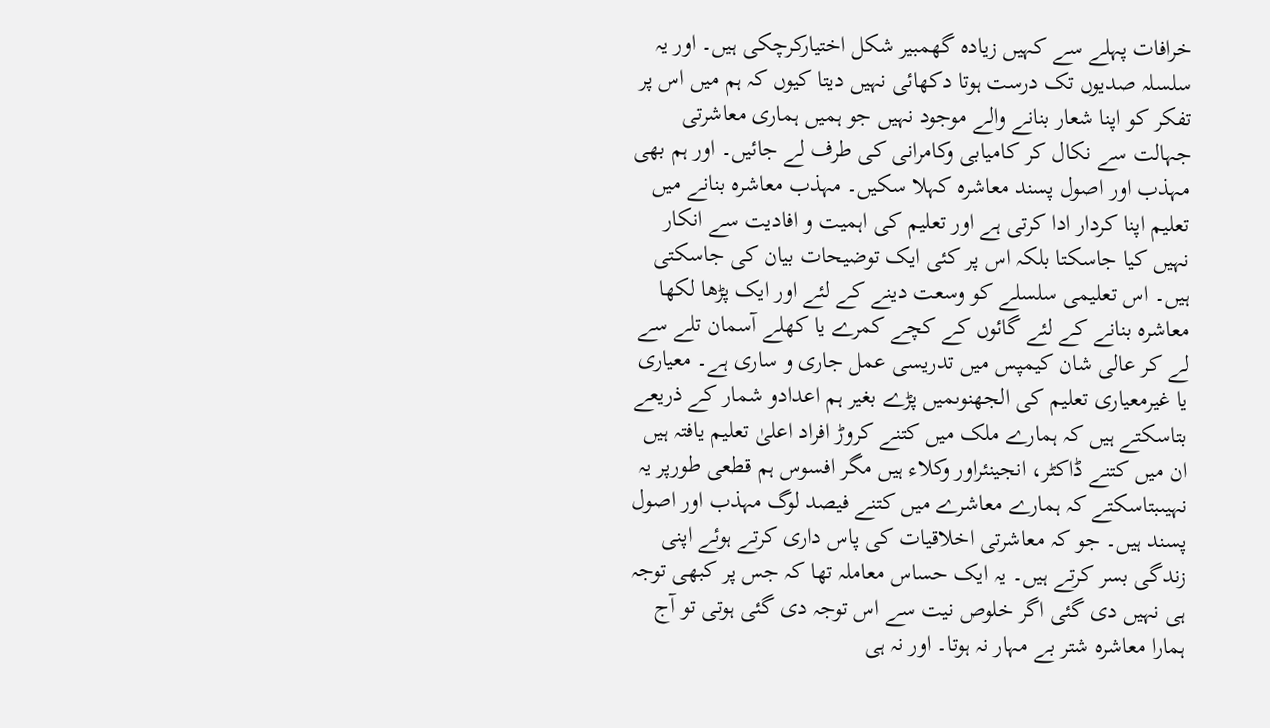خرافات پہلے سے کہیں زیادہ گھمبیر شکل اختیارکرچکی ہیں۔ اور یہ سلسلہ صدیوں تک درست ہوتا دکھائی نہیں دیتا کیوں کہ ہم میں اس پر تفکر کو اپنا شعار بنانے والے موجود نہیں جو ہمیں ہماری معاشرتی جہالت سے نکال کر کامیابی وکامرانی کی طرف لے جائیں۔ اور ہم بھی مہذب اور اصول پسند معاشرہ کہلا سکیں۔ مہذب معاشرہ بنانے میں تعلیم اپنا کردار ادا کرتی ہے اور تعلیم کی اہمیت و افادیت سے انکار نہیں کیا جاسکتا بلکہ اس پر کئی ایک توضیحات بیان کی جاسکتی ہیں۔ اس تعلیمی سلسلے کو وسعت دینے کے لئے اور ایک پڑھا لکھا معاشرہ بنانے کے لئے گائوں کے کچے کمرے یا کھلے آسمان تلے سے لے کر عالی شان کیمپس میں تدریسی عمل جاری و ساری ہے۔ معیاری یا غیرمعیاری تعلیم کی الجھنوںمیں پڑے بغیر ہم اعدادو شمار کے ذریعے بتاسکتے ہیں کہ ہمارے ملک میں کتنے کروڑ افراد اعلیٰ تعلیم یافتہ ہیں ان میں کتنے ڈاکٹر، انجینئراور وکلاء ہیں مگر افسوس ہم قطعی طورپر یہ نہیںبتاسکتے کہ ہمارے معاشرے میں کتنے فیصد لوگ مہذب اور اصول پسند ہیں۔ جو کہ معاشرتی اخلاقیات کی پاس داری کرتے ہوئے اپنی زندگی بسر کرتے ہیں۔ یہ ایک حساس معاملہ تھا کہ جس پر کبھی توجہ ہی نہیں دی گئی اگر خلوص نیت سے اس توجہ دی گئی ہوتی تو آج ہمارا معاشرہ شتر بے مہار نہ ہوتا۔ اور نہ ہی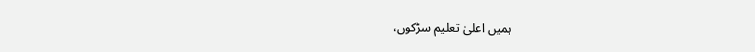ہمیں اعلیٰ تعلیم سڑکوں،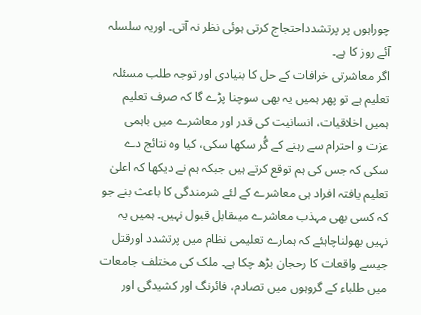چوراہوں پر پرتشدداحتجاج کرتی ہوئی نظر نہ آتی۔ اوریہ سلسلہ آئے روز کا ہے۔
اگر معاشرتی خرافات کے حل کا بنیادی اور توجہ طلب مسئلہ تعلیم ہے تو پھر ہمیں یہ بھی سوچنا پڑے گا کہ صرف تعلیم ہمیں اخلاقیات، انسانیت کی قدر اور معاشرے میں باہمی عزت و احترام سے رہنے کے گُر سکھا سکی، کیا وہ نتائج دے سکی کہ جس کی ہم توقع کرتے ہیں جبکہ ہم نے دیکھا کہ اعلیٰ تعلیم یافتہ افراد ہی معاشرے کے لئے شرمندگی کا باعث بنے جو کہ کسی بھی مہذب معاشرے میںقابل قبول نہیں۔ ہمیں یہ نہیں بھولناچاہئے کہ ہمارے تعلیمی نظام میں پرتشدد اورقتل جیسے واقعات کا رحجان بڑھ چکا ہے۔ ملک کی مختلف جامعات میں طلباء کے گروہوں میں تصادم، فائرنگ اور کشیدگی اور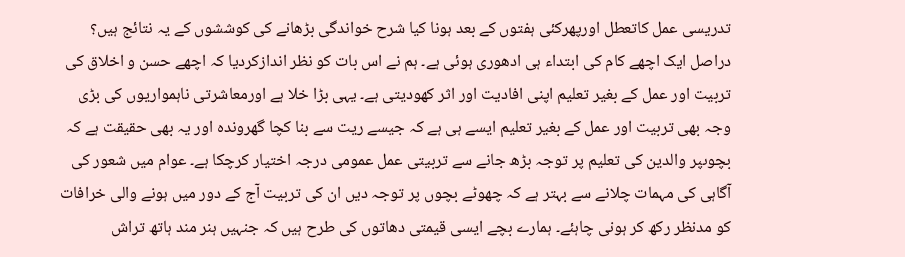تدریسی عمل کاتعطل اورپھرکئی ہفتوں کے بعد ہونا کیا شرح خواندگی بڑھانے کی کوششوں کے یہ نتائج ہیں؟ دراصل ایک اچھے کام کی ابتداء ہی ادھوری ہوئی ہے۔ ہم نے اس بات کو نظر اندازکردیا کہ اچھے حسن و اخلاق کی تربیت اور عمل کے بغیر تعلیم اپنی افادیت اور اثر کھودیتی ہے۔ یہی بڑا خلا ہے اورمعاشرتی ناہمواریوں کی بڑی وجہ بھی تربیت اور عمل کے بغیر تعلیم ایسے ہی ہے کہ جیسے ریت سے بنا کچا گھروندہ اور یہ بھی حقیقت ہے کہ بچوںپر والدین کی تعلیم پر توجہ بڑھ جانے سے تربیتی عمل عمومی درجہ اختیار کرچکا ہے۔ عوام میں شعور کی آگاہی کی مہمات چلانے سے بہتر ہے کہ چھوٹے بچوں پر توجہ دیں ان کی تربیت آج کے دور میں ہونے والی خرافات کو مدنظر رکھ کر ہونی چاہئے۔ ہمارے بچے ایسی قیمتی دھاتوں کی طرح ہیں کہ جنہیں ہنر مند ہاتھ تراش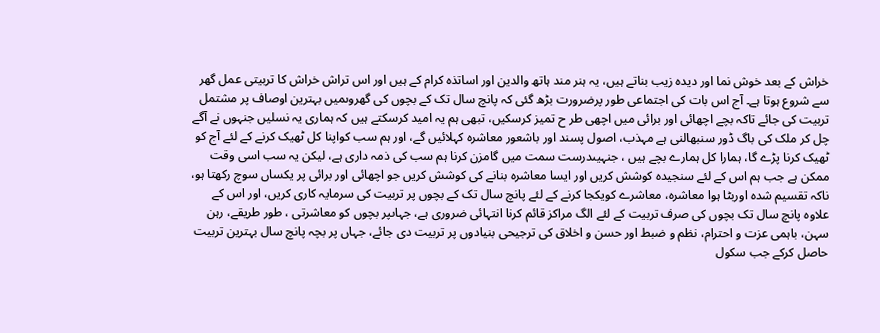خراش کے بعد خوش نما اور دیدہ زیب بناتے ہیں، یہ ہنر مند ہاتھ والدین اور اساتذہ کرام کے ہیں اور اس تراش خراش کا تربیتی عمل گھر سے شروع ہوتا ہے۔ آج اس بات کی اجتماعی طور پرضرورت بڑھ گئی کہ پانچ سال تک کے بچوں کی گھروںمیں بہترین اوصاف پر مشتمل تربیت کی جائے تاکہ بچے اچھائی اور برائی میں اچھی طر ح تمیز کرسکیں، تبھی ہم یہ امید کرسکتے ہیں کہ ہماری یہ نسلیں جنہوں نے آگے چل کر ملک کی باگ ڈور سنبھالنی ہے مہذب، اصول پسند اور باشعور معاشرہ کہلائیں گے، اور ہم سب کواپنا کل ٹھیک کرنے کے لئے آج کو ٹھیک کرنا پڑے گا، ہمارا کل ہمارے بچے ہیں ، جنہیںدرست سمت میں گامزن کرنا ہم سب کی ذمہ داری ہے، لیکن یہ سب اسی وقت ممکن ہے جب ہم اس کے لئے سنجیدہ کوشش کریں اور ایسا معاشرہ بنانے کی کوشش کریں جو اچھائی اور برائی پر یکساں سوچ رکھتا ہو، ناکہ تقسیم شدہ اوربٹا ہوا معاشرہ، معاشرے کویکجا کرنے کے لئے پانچ سال تک کے بچوں پر تربیت کی سرمایہ کاری کریں، اور اس کے علاوہ پانچ سال تک بچوں کی صرف تربیت کے لئے الگ مراکز قائم کرنا انتہائی ضروری ہے، جہاںپر بچوں کو معاشرتی ، طور طریقے، رہن سہن، باہمی عزت و احترام، نظم و ضبط اور حسن و اخلاق کی ترجیحی بنیادوں پر تربیت دی جائے، جہاں پر بچہ پانچ سال بہترین تربیت حاصل کرکے جب سکول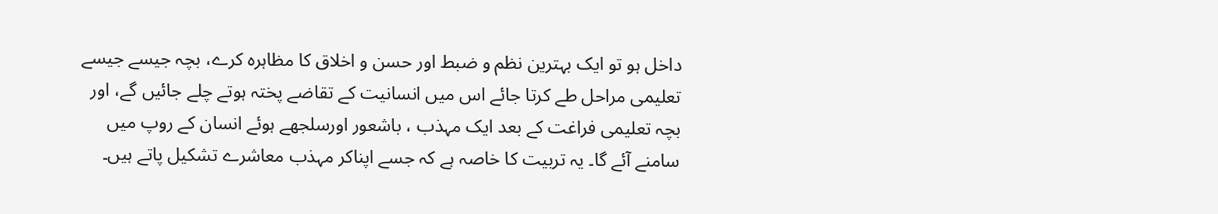داخل ہو تو ایک بہترین نظم و ضبط اور حسن و اخلاق کا مظاہرہ کرے، بچہ جیسے جیسے تعلیمی مراحل طے کرتا جائے اس میں انسانیت کے تقاضے پختہ ہوتے چلے جائیں گے، اور بچہ تعلیمی فراغت کے بعد ایک مہذب ، باشعور اورسلجھے ہوئے انسان کے روپ میں سامنے آئے گا۔ یہ تربیت کا خاصہ ہے کہ جسے اپناکر مہذب معاشرے تشکیل پاتے ہیں۔